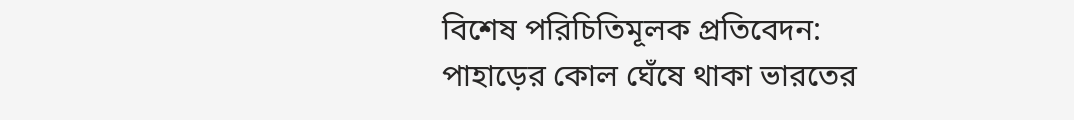বিশেষ পরিচিতিমূলক প্রতিবেদন:
পাহাড়ের কোল ঘেঁষে থাকা ভারতের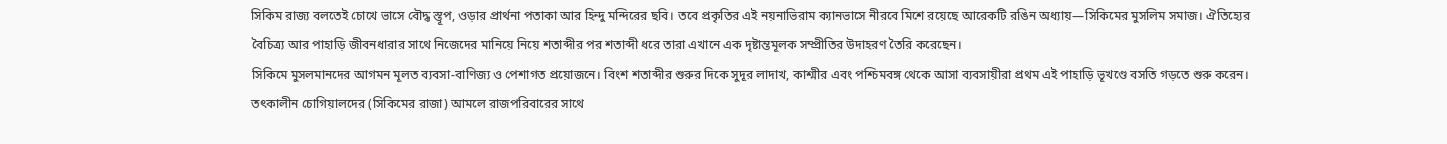সিকিম রাজ্য বলতেই চোখে ভাসে বৌদ্ধ স্তূপ, ওড়ার প্রার্থনা পতাকা আর হিন্দু মন্দিরের ছবি। তবে প্রকৃতির এই নয়নাভিরাম ক্যানভাসে নীরবে মিশে রয়েছে আরেকটি রঙিন অধ্যায়—সিকিমের মুসলিম সমাজ। ঐতিহ্যের বৈচিত্র্য আর পাহাড়ি জীবনধারার সাথে নিজেদের মানিয়ে নিয়ে শতাব্দীর পর শতাব্দী ধরে তারা এখানে এক দৃষ্টান্তমূলক সম্প্রীতির উদাহরণ তৈরি করেছেন।
সিকিমে মুসলমানদের আগমন মূলত ব্যবসা-বাণিজ্য ও পেশাগত প্রয়োজনে। বিংশ শতাব্দীর শুরুর দিকে সুদূর লাদাখ, কাশ্মীর এবং পশ্চিমবঙ্গ থেকে আসা ব্যবসায়ীরা প্রথম এই পাহাড়ি ভূখণ্ডে বসতি গড়তে শুরু করেন। তৎকালীন চোগিয়ালদের (সিকিমের রাজা) আমলে রাজপরিবারের সাথে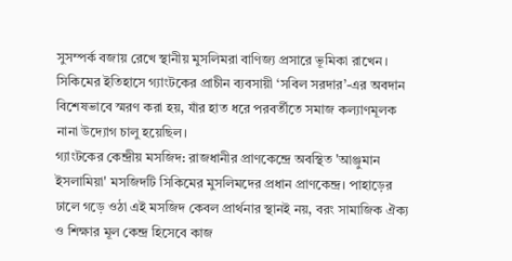সুসম্পর্ক বজায় রেখে স্থানীয় মুসলিমরা বাণিজ্য প্রসারে ভূমিকা রাখেন। সিকিমের ইতিহাসে গ্যাংটকের প্রাচীন ব্যবসায়ী ‘সবিল সরদার’-এর অবদান বিশেষভাবে স্মরণ করা হয়, যাঁর হাত ধরে পরবর্তীতে সমাজ কল্যাণমূলক নানা উদ্যোগ চালু হয়েছিল।
গ্যাংটকের কেন্দ্রীয় মসজিদ: রাজধানীর প্রাণকেন্দ্রে অবস্থিত 'আঞ্জুমান ইসলামিয়া' মসজিদটি সিকিমের মুসলিমদের প্রধান প্রাণকেন্দ্র। পাহাড়ের ঢালে গড়ে ওঠা এই মসজিদ কেবল প্রার্থনার স্থানই নয়, বরং সামাজিক ঐক্য ও শিক্ষার মূল কেন্দ্র হিসেবে কাজ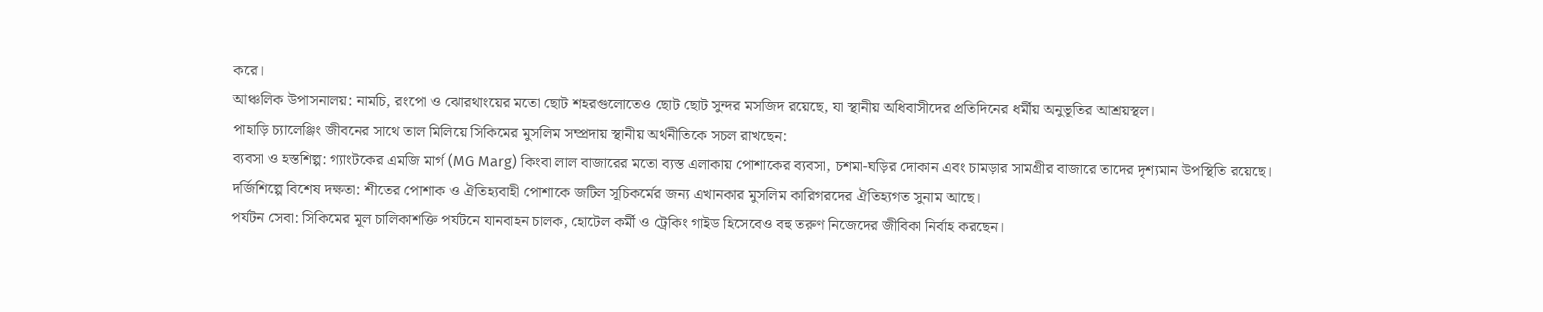করে।
আঞ্চলিক উপাসনালয়: নামচি, রংপো ও ঝোরথাংয়ের মতো ছোট শহরগুলোতেও ছোট ছোট সুন্দর মসজিদ রয়েছে, যা স্থানীয় অধিবাসীদের প্রতিদিনের ধর্মীয় অনুভূতির আশ্রয়স্থল।
পাহাড়ি চ্যালেঞ্জিং জীবনের সাথে তাল মিলিয়ে সিকিমের মুসলিম সম্প্রদায় স্থানীয় অর্থনীতিকে সচল রাখছেন:
ব্যবসা ও হস্তশিল্প: গ্যাংটকের এমজি মার্গ (MG Marg) কিংবা লাল বাজারের মতো ব্যস্ত এলাকায় পোশাকের ব্যবসা, চশমা-ঘড়ির দোকান এবং চামড়ার সামগ্রীর বাজারে তাদের দৃশ্যমান উপস্থিতি রয়েছে।
দর্জিশিল্পে বিশেষ দক্ষতা: শীতের পোশাক ও ঐতিহ্যবাহী পোশাকে জটিল সূচিকর্মের জন্য এখানকার মুসলিম কারিগরদের ঐতিহ্যগত সুনাম আছে।
পর্যটন সেবা: সিকিমের মূল চালিকাশক্তি পর্যটনে যানবাহন চালক, হোটেল কর্মী ও ট্রেকিং গাইড হিসেবেও বহু তরুণ নিজেদের জীবিকা নির্বাহ করছেন।